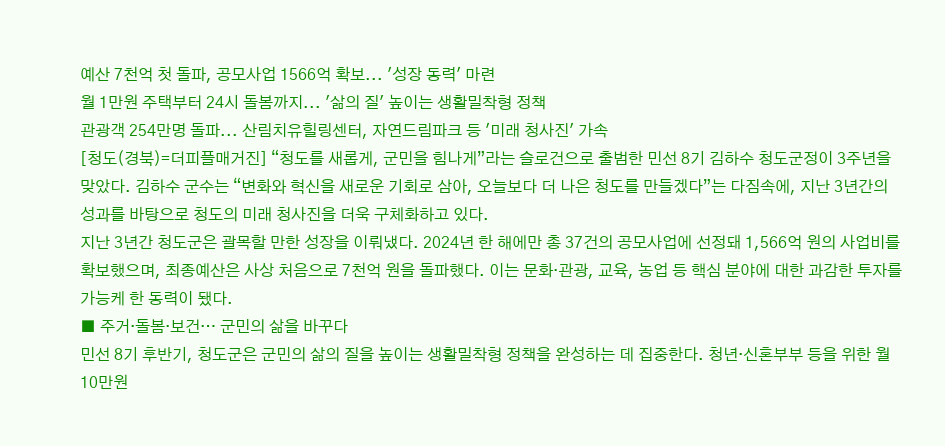예산 7천억 첫 돌파, 공모사업 1566억 확보... '성장 동력' 마련
월 1만원 주택부터 24시 돌봄까지... '삶의 질' 높이는 생활밀착형 정책
관광객 254만명 돌파... 산림치유힐링센터, 자연드림파크 등 '미래 청사진' 가속
[청도(경북)=더피플매거진] “청도를 새롭게, 군민을 힘나게”라는 슬로건으로 출범한 민선 8기 김하수 청도군정이 3주년을 맞았다. 김하수 군수는 “변화와 혁신을 새로운 기회로 삼아, 오늘보다 더 나은 청도를 만들겠다”는 다짐속에, 지난 3년간의 성과를 바탕으로 청도의 미래 청사진을 더욱 구체화하고 있다.
지난 3년간 청도군은 괄목할 만한 성장을 이뤄냈다. 2024년 한 해에만 총 37건의 공모사업에 선정돼 1,566억 원의 사업비를 확보했으며, 최종예산은 사상 처음으로 7천억 원을 돌파했다. 이는 문화·관광, 교육, 농업 등 핵심 분야에 대한 과감한 투자를 가능케 한 동력이 됐다.
■ 주거·돌봄·보건… 군민의 삶을 바꾸다
민선 8기 후반기, 청도군은 군민의 삶의 질을 높이는 생활밀착형 정책을 완성하는 데 집중한다. 청년·신혼부부 등을 위한 월 10만원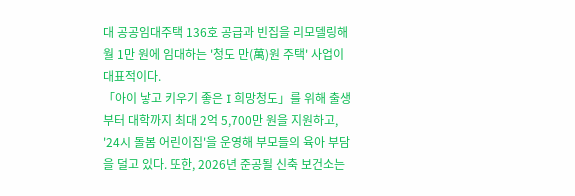대 공공임대주택 136호 공급과 빈집을 리모델링해 월 1만 원에 임대하는 '청도 만(萬)원 주택' 사업이 대표적이다.
「아이 낳고 키우기 좋은 I 희망청도」를 위해 출생부터 대학까지 최대 2억 5,700만 원을 지원하고, '24시 돌봄 어린이집'을 운영해 부모들의 육아 부담을 덜고 있다. 또한, 2026년 준공될 신축 보건소는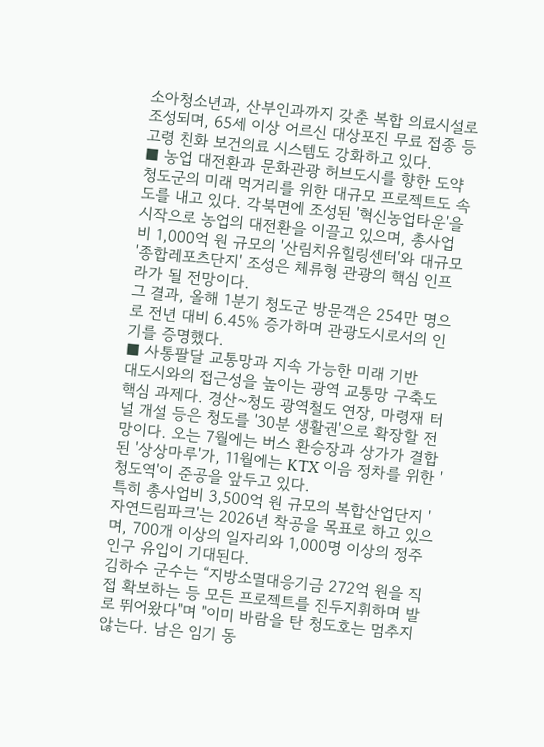소아청소년과, 산부인과까지 갖춘 복합 의료시설로 조성되며, 65세 이상 어르신 대상포진 무료 접종 등 고령 친화 보건의료 시스템도 강화하고 있다.
■ 농업 대전환과 문화관광 허브도시를 향한 도약
청도군의 미래 먹거리를 위한 대규모 프로젝트도 속도를 내고 있다. 각북면에 조성된 '혁신농업타운'을 시작으로 농업의 대전환을 이끌고 있으며, 총사업비 1,000억 원 규모의 '산림치유힐링센터'와 대규모 '종합레포츠단지' 조성은 체류형 관광의 핵심 인프라가 될 전망이다.
그 결과, 올해 1분기 청도군 방문객은 254만 명으로 전년 대비 6.45% 증가하며 관광도시로서의 인기를 증명했다.
■ 사통팔달 교통망과 지속 가능한 미래 기반
대도시와의 접근성을 높이는 광역 교통망 구축도 핵심 과제다. 경산~청도 광역철도 연장, 마령재 터널 개설 등은 청도를 '30분 생활권'으로 확장할 전망이다. 오는 7월에는 버스 환승장과 상가가 결합된 '상상마루'가, 11월에는 KTX 이음 정차를 위한 '청도역'이 준공을 앞두고 있다.
특히 총사업비 3,500억 원 규모의 복합산업단지 '자연드림파크'는 2026년 착공을 목표로 하고 있으며, 700개 이상의 일자리와 1,000명 이상의 정주 인구 유입이 기대된다.
김하수 군수는 “지방소멸대응기금 272억 원을 직접 확보하는 등 모든 프로젝트를 진두지휘하며 발로 뛰어왔다"며 "이미 바람을 탄 청도호는 멈추지 않는다. 남은 임기 동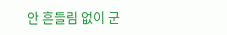안 흔들림 없이 군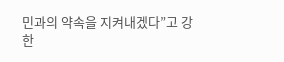민과의 약속을 지켜내겠다”고 강한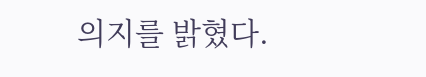의지를 밝혔다.